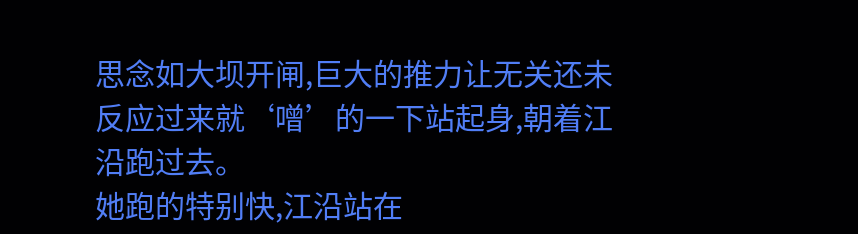思念如大坝开闸,巨大的推力让无关还未反应过来就‘噌’的一下站起身,朝着江沿跑过去。
她跑的特别快,江沿站在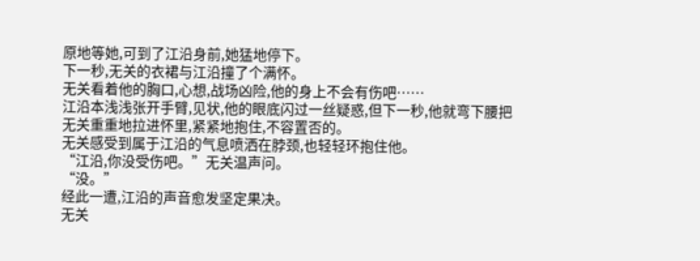原地等她,可到了江沿身前,她猛地停下。
下一秒,无关的衣裙与江沿撞了个满怀。
无关看着他的胸口,心想,战场凶险,他的身上不会有伤吧……
江沿本浅浅张开手臂,见状,他的眼底闪过一丝疑惑,但下一秒,他就弯下腰把无关重重地拉进怀里,紧紧地抱住,不容置否的。
无关感受到属于江沿的气息喷洒在脖颈,也轻轻环抱住他。
“江沿,你没受伤吧。”无关温声问。
“没。”
经此一遭,江沿的声音愈发坚定果决。
无关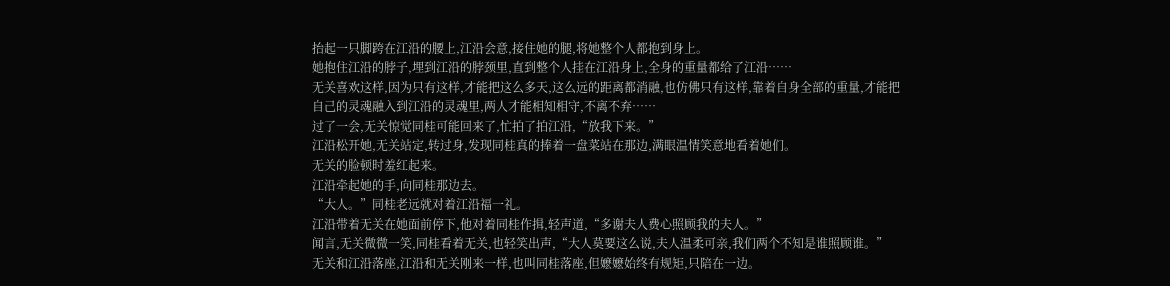抬起一只脚跨在江沿的腰上,江沿会意,接住她的腿,将她整个人都抱到身上。
她抱住江沿的脖子,埋到江沿的脖颈里,直到整个人挂在江沿身上,全身的重量都给了江沿……
无关喜欢这样,因为只有这样,才能把这么多天,这么远的距离都消融,也仿佛只有这样,靠着自身全部的重量,才能把自己的灵魂融入到江沿的灵魂里,两人才能相知相守,不离不弃……
过了一会,无关惊觉同桂可能回来了,忙拍了拍江沿,“放我下来。”
江沿松开她,无关站定,转过身,发现同桂真的捧着一盘菜站在那边,满眼温情笑意地看着她们。
无关的脸顿时羞红起来。
江沿牵起她的手,向同桂那边去。
“大人。”同桂老远就对着江沿福一礼。
江沿带着无关在她面前停下,他对着同桂作揖,轻声道,“多谢夫人费心照顾我的夫人。”
闻言,无关微微一笑,同桂看着无关,也轻笑出声,“大人莫要这么说,夫人温柔可亲,我们两个不知是谁照顾谁。”
无关和江沿落座,江沿和无关刚来一样,也叫同桂落座,但嬷嬷始终有规矩,只陪在一边。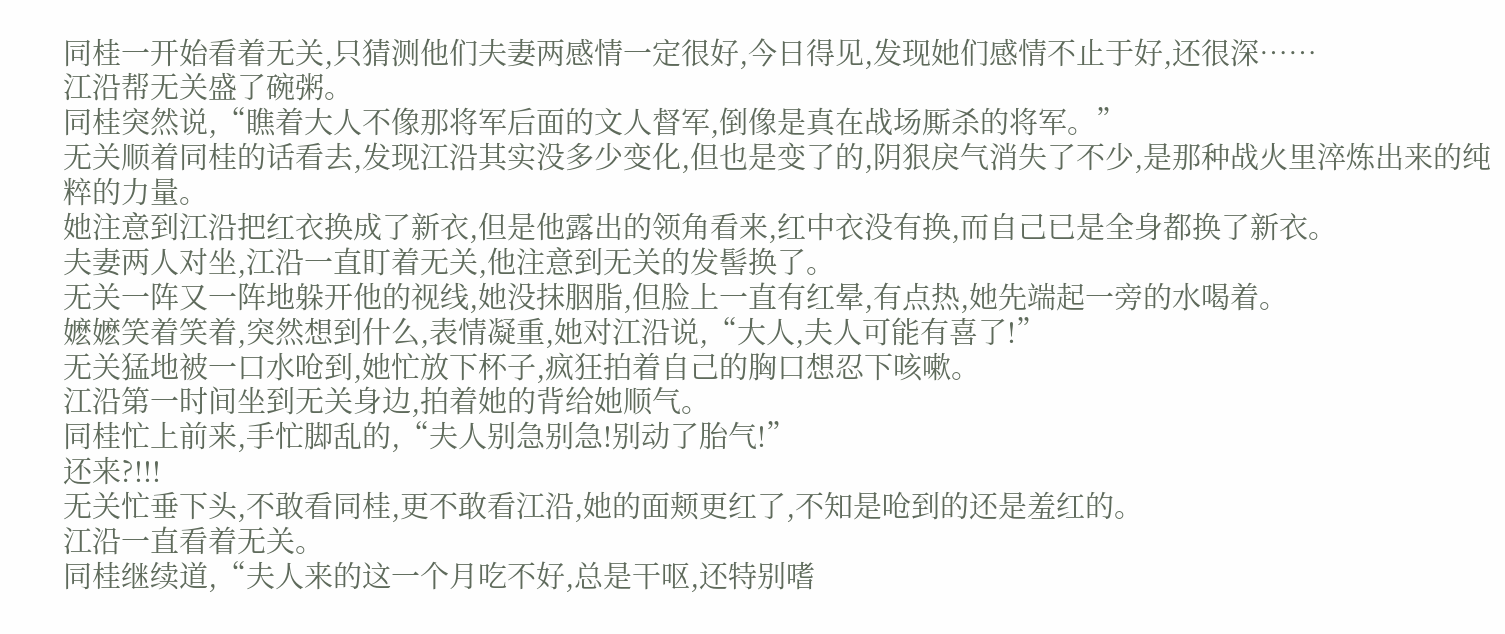同桂一开始看着无关,只猜测他们夫妻两感情一定很好,今日得见,发现她们感情不止于好,还很深……
江沿帮无关盛了碗粥。
同桂突然说,“瞧着大人不像那将军后面的文人督军,倒像是真在战场厮杀的将军。”
无关顺着同桂的话看去,发现江沿其实没多少变化,但也是变了的,阴狠戾气消失了不少,是那种战火里淬炼出来的纯粹的力量。
她注意到江沿把红衣换成了新衣,但是他露出的领角看来,红中衣没有换,而自己已是全身都换了新衣。
夫妻两人对坐,江沿一直盯着无关,他注意到无关的发髻换了。
无关一阵又一阵地躲开他的视线,她没抹胭脂,但脸上一直有红晕,有点热,她先端起一旁的水喝着。
嬷嬷笑着笑着,突然想到什么,表情凝重,她对江沿说,“大人,夫人可能有喜了!”
无关猛地被一口水呛到,她忙放下杯子,疯狂拍着自己的胸口想忍下咳嗽。
江沿第一时间坐到无关身边,拍着她的背给她顺气。
同桂忙上前来,手忙脚乱的,“夫人别急别急!别动了胎气!”
还来?!!!
无关忙垂下头,不敢看同桂,更不敢看江沿,她的面颊更红了,不知是呛到的还是羞红的。
江沿一直看着无关。
同桂继续道,“夫人来的这一个月吃不好,总是干呕,还特别嗜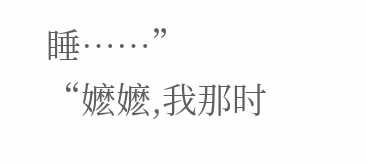睡……”
“嬷嬷,我那时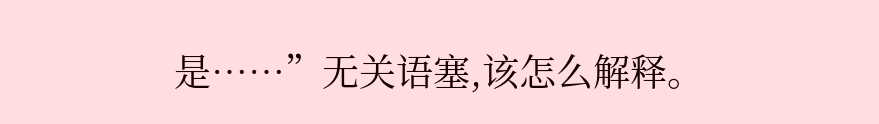是……”无关语塞,该怎么解释。